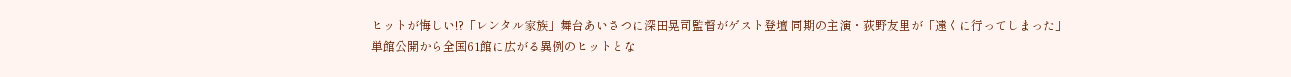ヒットが悔しい!?「レンタル家族」舞台あいさつに深田晃司監督がゲスト登壇 同期の主演・荻野友里が「遠くに行ってしまった」
単館公開から全国61館に広がる異例のヒットとな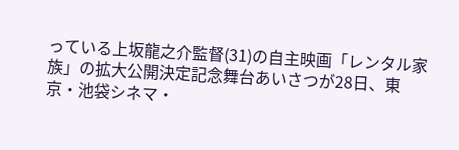っている上坂龍之介監督(31)の自主映画「レンタル家族」の拡大公開決定記念舞台あいさつが28日、東京・池袋シネマ・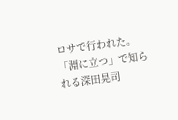ロサで行われた。
「淵に立つ」で知られる深田晃司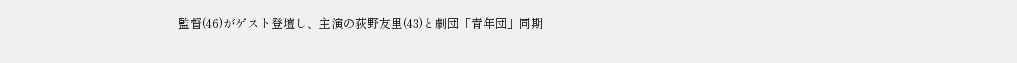監督(46)がゲスト登壇し、主演の荻野友里(43)と劇団「青年団」同期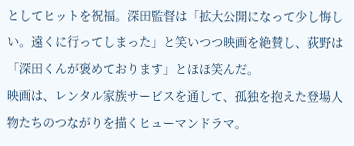としてヒットを祝福。深田監督は「拡大公開になって少し悔しい。遠くに行ってしまった」と笑いつつ映画を絶賛し、荻野は「深田くんが褒めております」とほほ笑んだ。
映画は、レンタル家族サービスを通して、孤独を抱えた登場人物たちのつながりを描くヒューマンドラマ。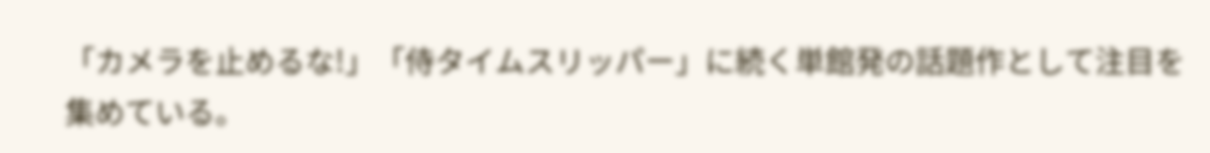「カメラを止めるな!」「侍タイムスリッパー」に続く単館発の話題作として注目を集めている。